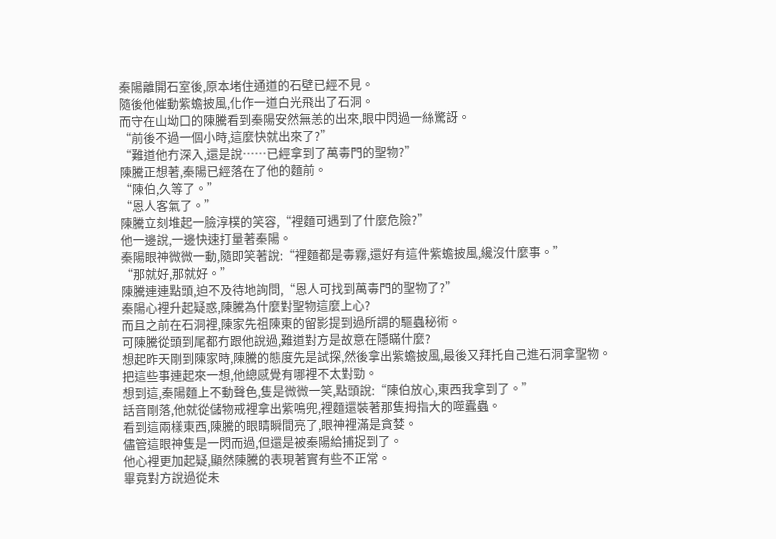秦陽離開石室後,原本堵住通道的石壁已經不見。
隨後他催動紫蟾披風,化作一道白光飛出了石洞。
而守在山坳口的陳騰看到秦陽安然無恙的出來,眼中閃過一絲驚訝。
“前後不過一個小時,這麼快就出來了?”
“難道他冇深入,還是說……已經拿到了萬毒門的聖物?”
陳騰正想著,秦陽已經落在了他的麵前。
“陳伯,久等了。”
“恩人客氣了。”
陳騰立刻堆起一臉淳樸的笑容,“裡麵可遇到了什麼危險?”
他一邊說,一邊快速打量著秦陽。
秦陽眼神微微一動,隨即笑著說:“裡麵都是毒霧,還好有這件紫蟾披風,纔沒什麼事。”
“那就好,那就好。”
陳騰連連點頭,迫不及待地詢問,“恩人可找到萬毒門的聖物了?”
秦陽心裡升起疑惑,陳騰為什麼對聖物這麼上心?
而且之前在石洞裡,陳家先祖陳東的留影提到過所謂的驅蟲秘術。
可陳騰從頭到尾都冇跟他說過,難道對方是故意在隱瞞什麼?
想起昨天剛到陳家時,陳騰的態度先是試探,然後拿出紫蟾披風,最後又拜托自己進石洞拿聖物。
把這些事連起來一想,他總感覺有哪裡不太對勁。
想到這,秦陽麵上不動聲色,隻是微微一笑,點頭說:“陳伯放心,東西我拿到了。”
話音剛落,他就從儲物戒裡拿出紫鳴兜,裡麵還裝著那隻拇指大的噬蠹蟲。
看到這兩樣東西,陳騰的眼睛瞬間亮了,眼神裡滿是貪婪。
儘管這眼神隻是一閃而過,但還是被秦陽給捕捉到了。
他心裡更加起疑,顯然陳騰的表現著實有些不正常。
畢竟對方說過從未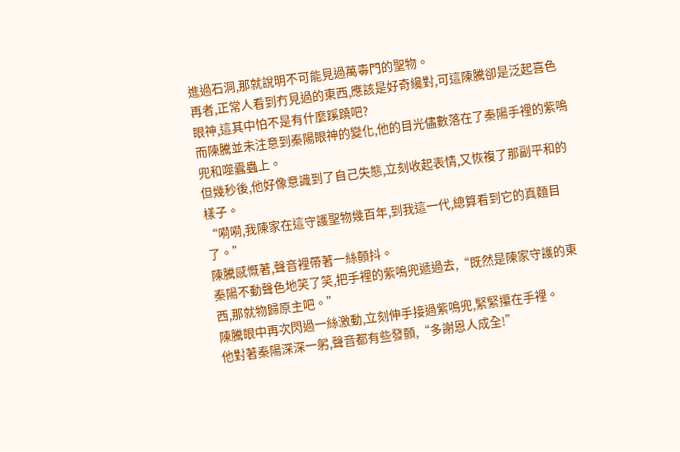進過石洞,那就說明不可能見過萬毒門的聖物。
再者,正常人看到冇見過的東西,應該是好奇纔對,可這陳騰卻是泛起喜色眼神,這其中怕不是有什麼蹊蹺吧?
而陳騰並未注意到秦陽眼神的變化,他的目光儘數落在了秦陽手裡的紫鳴兜和噬蠹蟲上。
但幾秒後,他好像意識到了自己失態,立刻收起表情,又恢複了那副平和的樣子。
“嗬嗬,我陳家在這守護聖物幾百年,到我這一代,總算看到它的真麵目了。”
陳騰感慨著,聲音裡帶著一絲顫抖。
秦陽不動聲色地笑了笑,把手裡的紫鳴兜遞過去,“既然是陳家守護的東西,那就物歸原主吧。”
陳騰眼中再次閃過一絲激動,立刻伸手接過紫鳴兜,緊緊攥在手裡。
他對著秦陽深深一躬,聲音都有些發顫,“多謝恩人成全!”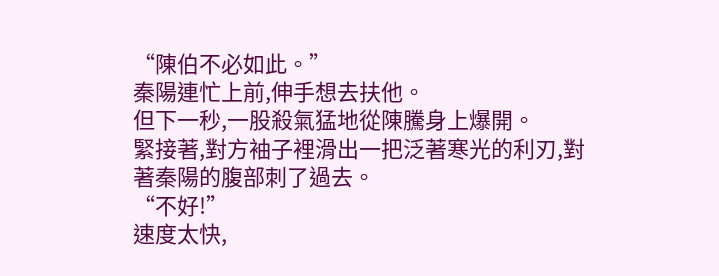“陳伯不必如此。”
秦陽連忙上前,伸手想去扶他。
但下一秒,一股殺氣猛地從陳騰身上爆開。
緊接著,對方袖子裡滑出一把泛著寒光的利刃,對著秦陽的腹部刺了過去。
“不好!”
速度太快,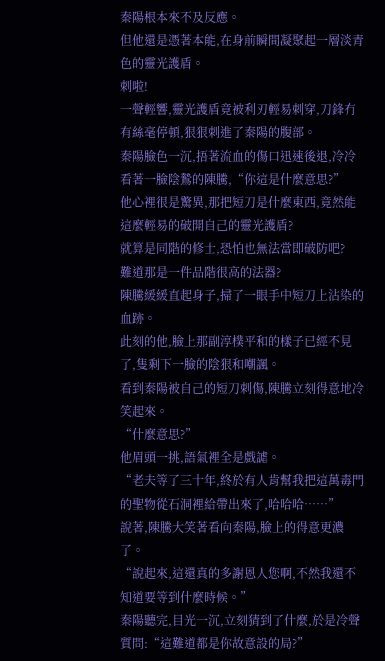秦陽根本來不及反應。
但他還是憑著本能,在身前瞬間凝聚起一層淡青色的靈光護盾。
刺啦!
一聲輕響,靈光護盾竟被利刃輕易刺穿,刀鋒冇有絲毫停頓,狠狠刺進了秦陽的腹部。
秦陽臉色一沉,捂著流血的傷口迅速後退,冷冷看著一臉陰鷙的陳騰,“你這是什麼意思?”
他心裡很是驚異,那把短刀是什麼東西,竟然能這麼輕易的破開自己的靈光護盾?
就算是同階的修士,恐怕也無法當即破防吧?
難道那是一件品階很高的法器?
陳騰緩緩直起身子,掃了一眼手中短刀上沾染的血跡。
此刻的他,臉上那副淳樸平和的樣子已經不見了,隻剩下一臉的陰狠和嘲諷。
看到秦陽被自己的短刀刺傷,陳騰立刻得意地冷笑起來。
“什麼意思?”
他眉頭一挑,語氣裡全是戲謔。
“老夫等了三十年,終於有人肯幫我把這萬毒門的聖物從石洞裡給帶出來了,哈哈哈……”
說著,陳騰大笑著看向秦陽,臉上的得意更濃了。
“說起來,這還真的多謝恩人您啊,不然我還不知道要等到什麼時候。”
秦陽聽完,目光一沉,立刻猜到了什麼,於是冷聲質問:“這難道都是你故意設的局?”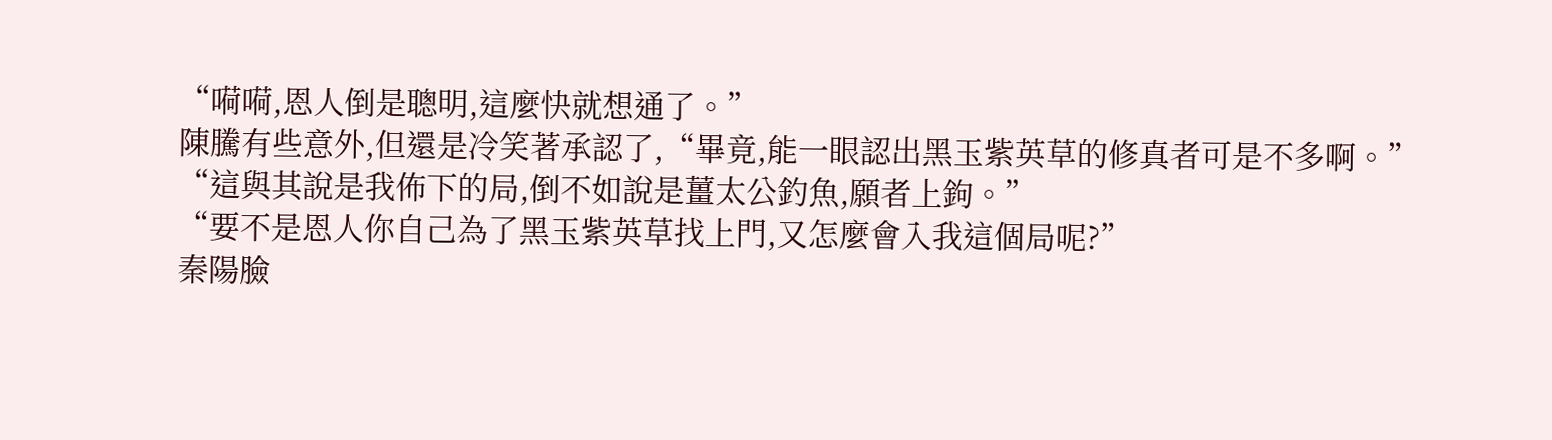“嗬嗬,恩人倒是聰明,這麼快就想通了。”
陳騰有些意外,但還是冷笑著承認了,“畢竟,能一眼認出黑玉紫英草的修真者可是不多啊。”
“這與其說是我佈下的局,倒不如說是薑太公釣魚,願者上鉤。”
“要不是恩人你自己為了黑玉紫英草找上門,又怎麼會入我這個局呢?”
秦陽臉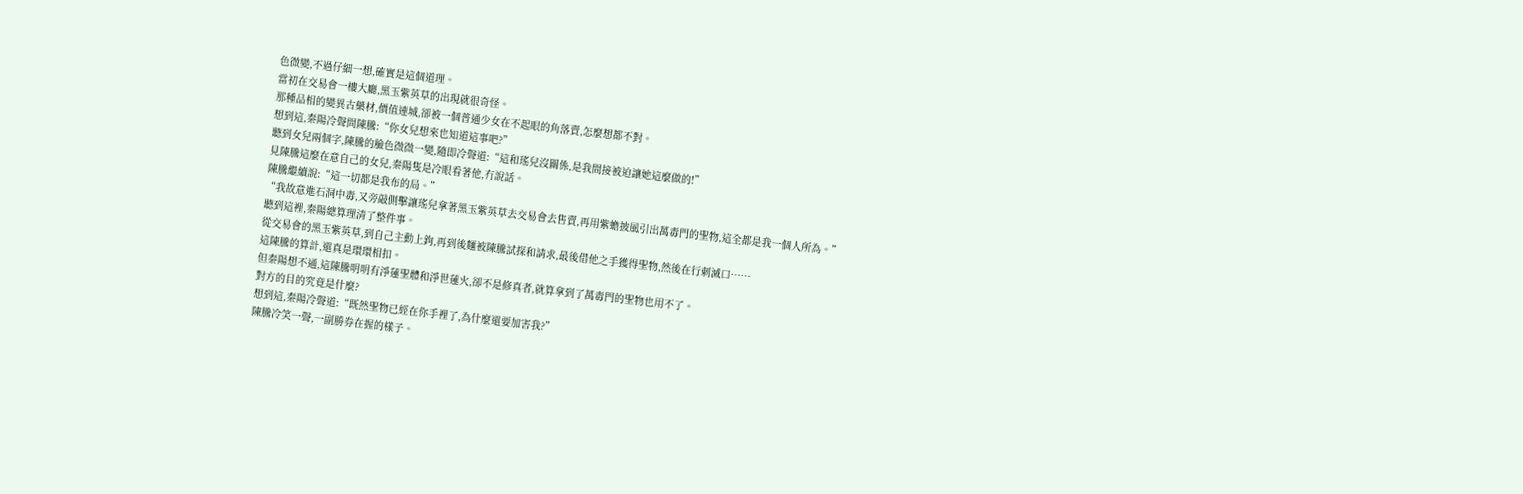色微變,不過仔細一想,確實是這個道理。
當初在交易會一樓大廳,黑玉紫英草的出現就很奇怪。
那種品相的變異古藥材,價值連城,卻被一個普通少女在不起眼的角落賣,怎麼想都不對。
想到這,秦陽冷聲問陳騰:“你女兒想來也知道這事吧?”
聽到女兒兩個字,陳騰的臉色微微一變,隨即冷聲道:“這和瑤兒沒關係,是我間接被迫讓她這麼做的!”
見陳騰這麼在意自己的女兒,秦陽隻是冷眼看著他,冇說話。
陳騰繼續說:“這一切都是我布的局。”
“我故意進石洞中毒,又旁敲側擊讓瑤兒拿著黑玉紫英草去交易會去售賣,再用紫蟾披風引出萬毒門的聖物,這全都是我一個人所為。”
聽到這裡,秦陽總算理清了整件事。
從交易會的黑玉紫英草,到自己主動上鉤,再到後麵被陳騰試探和請求,最後借他之手獲得聖物,然後在行刺滅口……
這陳騰的算計,還真是環環相扣。
但秦陽想不通,這陳騰明明有淨蓮聖體和淨世蓮火,卻不是修真者,就算拿到了萬毒門的聖物也用不了。
對方的目的究竟是什麼?
想到這,秦陽冷聲道:“既然聖物已經在你手裡了,為什麼還要加害我?”
陳騰冷笑一聲,一副勝券在握的樣子。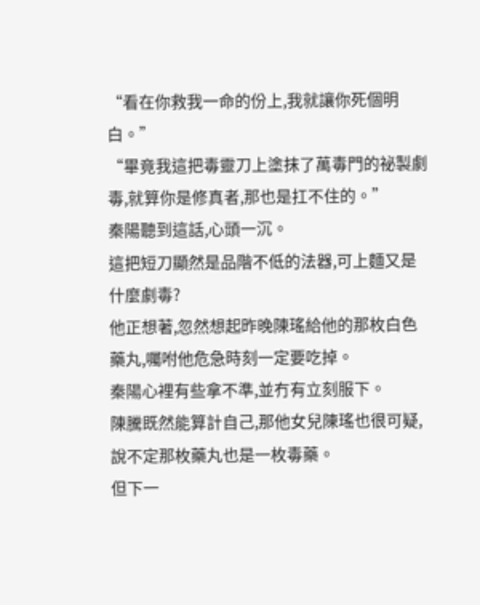“看在你救我一命的份上,我就讓你死個明白。”
“畢竟我這把毒靈刀上塗抹了萬毒門的祕製劇毒,就算你是修真者,那也是扛不住的。”
秦陽聽到這話,心頭一沉。
這把短刀顯然是品階不低的法器,可上麵又是什麼劇毒?
他正想著,忽然想起昨晚陳瑤給他的那枚白色藥丸,囑咐他危急時刻一定要吃掉。
秦陽心裡有些拿不準,並冇有立刻服下。
陳騰既然能算計自己,那他女兒陳瑤也很可疑,說不定那枚藥丸也是一枚毒藥。
但下一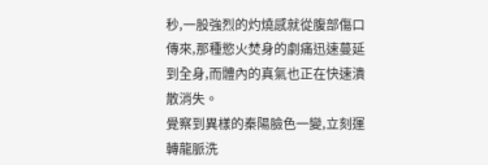秒,一股強烈的灼燒感就從腹部傷口傳來,那種慾火焚身的劇痛迅速蔓延到全身,而體內的真氣也正在快速潰散消失。
覺察到異樣的秦陽臉色一變,立刻運轉龍脈洗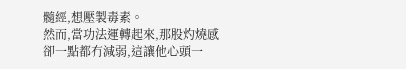髓經,想壓製毒素。
然而,當功法運轉起來,那股灼燒感卻一點都冇減弱,這讓他心頭一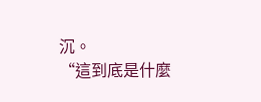沉。
“這到底是什麼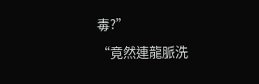毒?”
“竟然連龍脈洗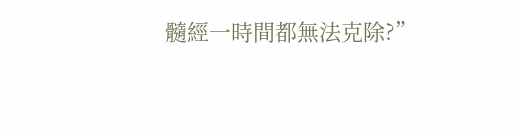髓經一時間都無法克除?”